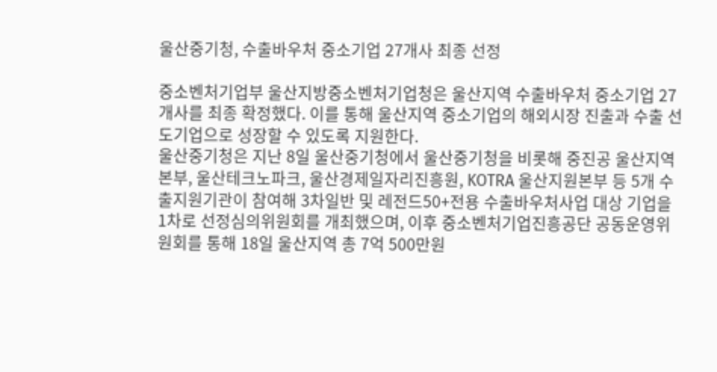울산중기청, 수출바우처 중소기업 27개사 최종 선정

중소벤처기업부 울산지방중소벤처기업청은 울산지역 수출바우처 중소기업 27개사를 최종 확정했다. 이를 통해 울산지역 중소기업의 해외시장 진출과 수출 선도기업으로 성장할 수 있도록 지원한다.
울산중기청은 지난 8일 울산중기청에서 울산중기청을 비롯해 중진공 울산지역본부, 울산테크노파크, 울산경제일자리진흥원, KOTRA 울산지원본부 등 5개 수출지원기관이 참여해 3차일반 및 레전드50+전용 수출바우처사업 대상 기업을 1차로 선정심의위원회를 개최했으며, 이후 중소벤처기업진흥공단 공동운영위원회를 통해 18일 울산지역 총 7억 500만원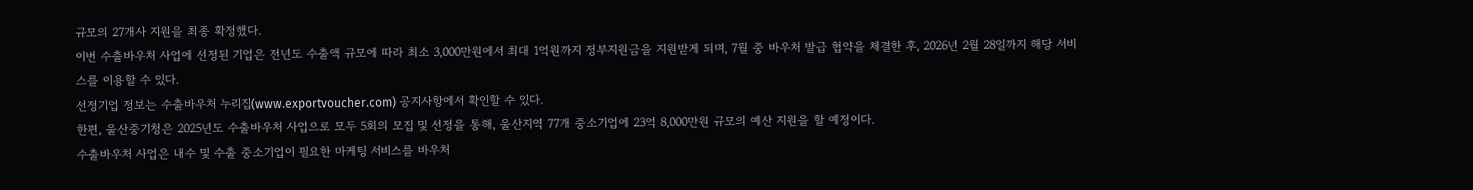규모의 27개사 지원을 최종 확정했다.
이번 수출바우처 사업에 선정된 기업은 전년도 수출액 규모에 따라 최소 3,000만원에서 최대 1억원까지 정부지원금을 지원받게 되며, 7월 중 바우처 발급 협약을 체결한 후, 2026년 2월 28일까지 해당 서비스를 이용할 수 있다.
선정기업 정보는 수출바우처 누리집(www.exportvoucher.com) 공지사항에서 확인할 수 있다.
한편, 울산중기청은 2025년도 수출바우처 사업으로 모두 5회의 모집 및 선정을 통해, 울산지역 77개 중소기업에 23억 8,000만원 규모의 예산 지원을 할 예정이다.
수출바우처 사업은 내수 및 수출 중소기업이 필요한 마케팅 서비스를 바우처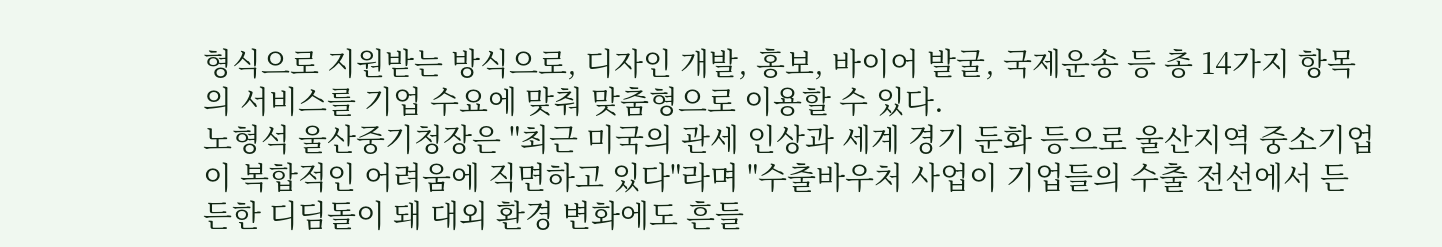형식으로 지원받는 방식으로, 디자인 개발, 홍보, 바이어 발굴, 국제운송 등 총 14가지 항목의 서비스를 기업 수요에 맞춰 맞춤형으로 이용할 수 있다.
노형석 울산중기청장은 "최근 미국의 관세 인상과 세계 경기 둔화 등으로 울산지역 중소기업이 복합적인 어려움에 직면하고 있다"라며 "수출바우처 사업이 기업들의 수출 전선에서 든든한 디딤돌이 돼 대외 환경 변화에도 흔들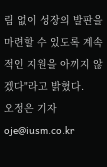림 없이 성장의 발판을 마련할 수 있도록 계속적인 지원을 아끼지 않겠다"라고 밝혔다.
오정은 기자 oje@iusm.co.kr